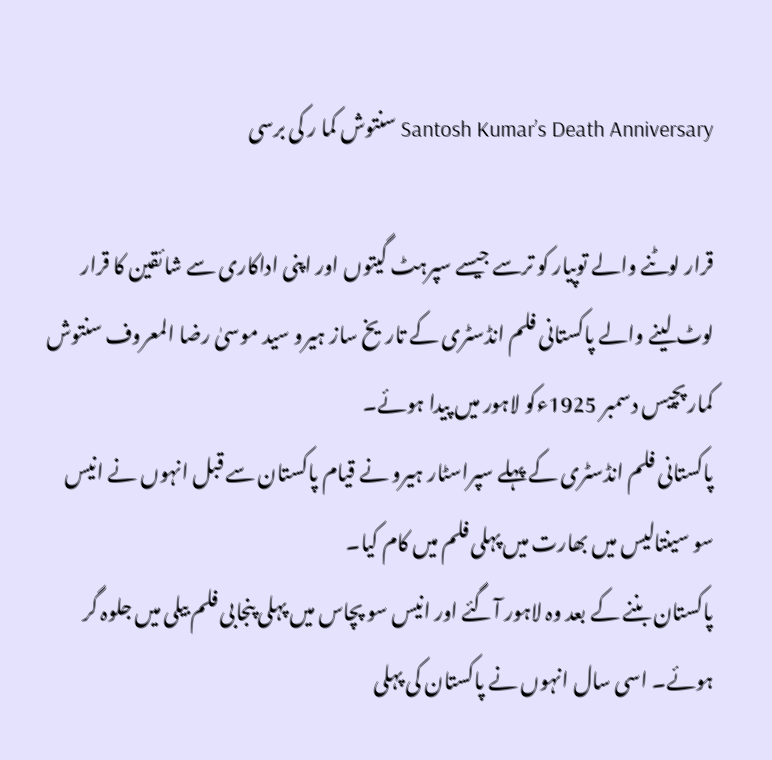Santosh Kumar’s Death Anniversary سنتوش کما ر کی برسی

قرار لوٹنے والے توپیار کو ترسے جیسے سپرہٹ گیتوں اور اپنی اداکاری سے شائقین کا قرار لوٹ لینے والے پاکستانی فلم انڈسٹری کے تاریخ ساز ہیرو سید موسیٰ رضا المعروف سنتوش کمار پچیس دسمبر 1925ءکو لاہور میں پیدا ہوئے۔
پاکستانی فلم انڈسٹری کے پہلے سپراسٹار ہیرو نے قیام پاکستان سے قبل انہوں نے انیس سو سینتالیس میں بھارت میں پہلی فلم میں کام کیا۔
پاکستان بننے کے بعد وہ لاہور آگئے اور انیس سو پچاس میں پہلی پنجابی فلم بیلی میں جلوہ گر ہوئے۔ اسی سال انہوں نے پاکستان کی پہلی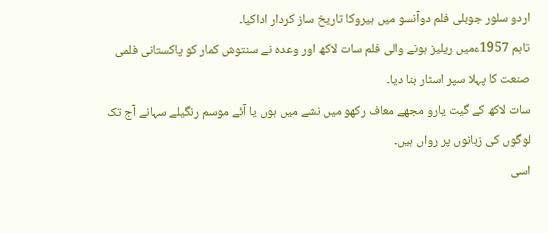اردو سلور جوبلی فلم دوآنسو میں ہیروکا تاریخ ساز کردار اداکیا۔
تاہم 1957ءمیں ریلیز ہونے والی فلم سات لاکھ اور وعدہ نے سنتوش کمار کو پاکستانی فلمی صنعت کا پہلا سپر اسٹار بنا دیا۔
سات لاکھ کے گیت یارو مجھے معاف رکھو میں نشے میں ہوں یا آئے موسم رنگیلے سہانے آج تک لوگوں کی زبانوں پر رواں ہیں۔
اسی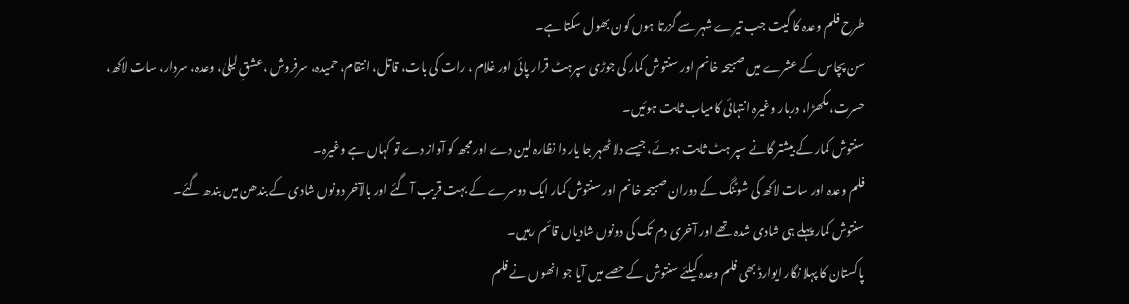طرح فلم وعدہ کا گیت جب تیرے شہر سے گزرتا ہوں کون بھول سکتا ہے۔
سن پچاس کے عشرے میں صبیحہ خانم اور سنتوش کمار کی جوڑی سپرہٹ قرار پائی اور غلام ، رات کی بات، قاتل، انتقام، حمیدہ، سرفروش ،عشقِ لیلیٰ، وعدہ، سردار، سات لاکھ، حسرت، مکھڑا، دربار وغیرہ انتہائی کامیاب ثابت ہوئیں۔
سنتوش کمار کے بیشتر گانے سپر ہٹ ثابت ہوئے، جیسے دلا ٹھہر جا یار دا نظارہ لین دے اور مجھ کو آواز دے تو کہاں ہے وغیرہ۔
فلم وعدہ اور سات لاکھ کی شوٹنگ کے دوران صبیحہ خانم اور سنتوش کمار ایک دوسرے کے بہت قریب آ گئے اور بالآخر دونوں شادی کے بندھن میں بندھ گئے۔
سنتوش کمار پہلے ہی شادی شدہ تھے اور آخری دم تک کی دونوں شادیاں قائم رہیں۔
پاکستان کا پہلا نگار ایوارڈ بھی فلم وعدہ کیلئے سنتوش کے حصے میں آیا جو انھوں نے فلم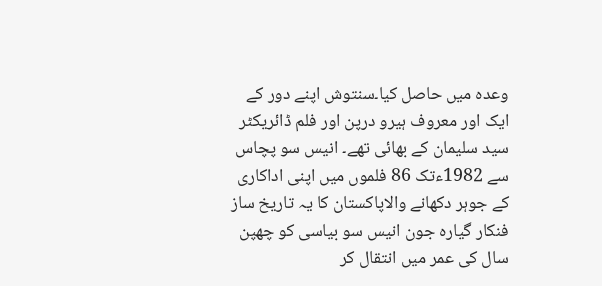وعدہ میں حاصل کیا۔سنتوش اپنے دور کے ایک اور معروف ہیرو درپن اور فلم ڈائریکٹر سید سلیمان کے بھائی تھے۔ انیس سو پچاس سے 1982ءتک 86 فلموں میں اپنی اداکاری کے جوہر دکھانے والاپاکستان کا یہ تاریخ ساز فنکار گیارہ جون انیس سو بیاسی کو چھپن سال کی عمر میں انتقال کر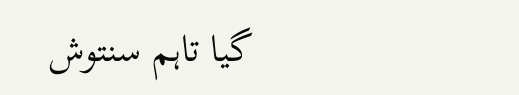گیا تاہم سنتوش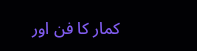کمار کا فن اور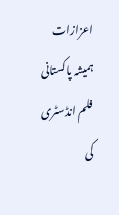اعزازات ہمیشہ پاکستانی فلم انڈسٹری کی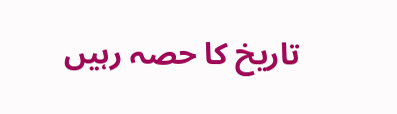تاریخ کا حصہ رہیں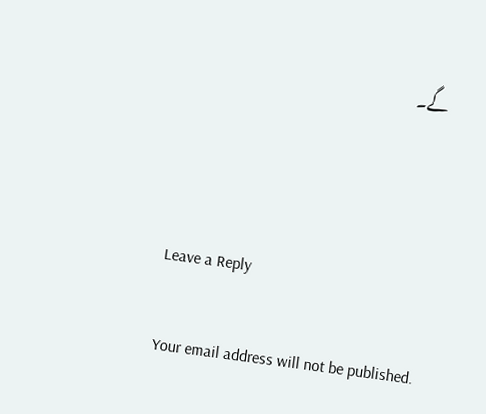گے۔



Leave a Reply

Your email address will not be published.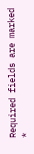Required fields are marked *